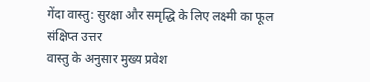गेंदा वास्तु: सुरक्षा और समृद्धि के लिए लक्ष्मी का फूल
संक्षिप्त उत्तर
वास्तु के अनुसार मुख्य प्रवेश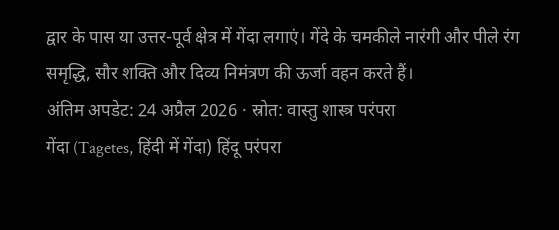द्वार के पास या उत्तर-पूर्व क्षेत्र में गेंदा लगाएं। गेंदे के चमकीले नारंगी और पीले रंग समृद्धि, सौर शक्ति और दिव्य निमंत्रण की ऊर्जा वहन करते हैं।
अंतिम अपडेट: 24 अप्रैल 2026 · स्रोत: वास्तु शास्त्र परंपरा
गेंदा (Tagetes, हिंदी में गेंदा) हिंदू परंपरा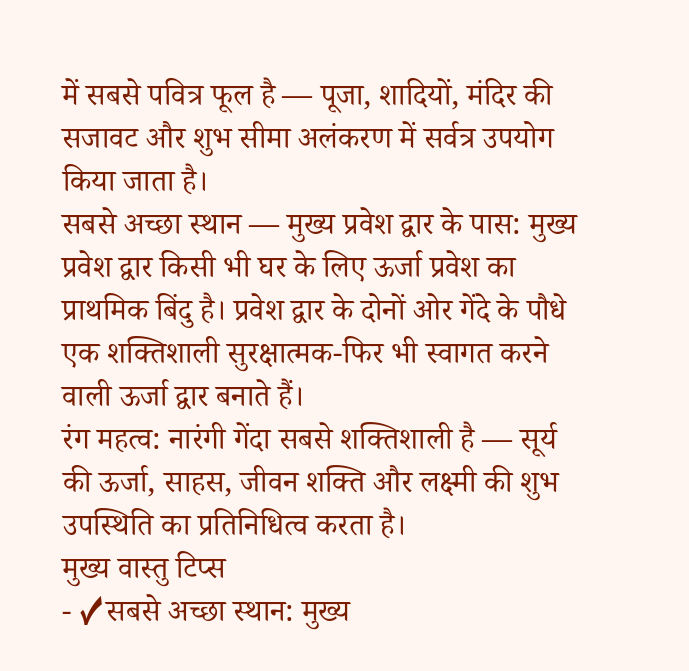में सबसे पवित्र फूल है — पूजा, शादियों, मंदिर की सजावट और शुभ सीमा अलंकरण में सर्वत्र उपयोग किया जाता है।
सबसे अच्छा स्थान — मुख्य प्रवेश द्वार के पास: मुख्य प्रवेश द्वार किसी भी घर के लिए ऊर्जा प्रवेश का प्राथमिक बिंदु है। प्रवेश द्वार के दोनों ओर गेंदे के पौधे एक शक्तिशाली सुरक्षात्मक-फिर भी स्वागत करने वाली ऊर्जा द्वार बनाते हैं।
रंग महत्व: नारंगी गेंदा सबसे शक्तिशाली है — सूर्य की ऊर्जा, साहस, जीवन शक्ति और लक्ष्मी की शुभ उपस्थिति का प्रतिनिधित्व करता है।
मुख्य वास्तु टिप्स
- ✓सबसे अच्छा स्थान: मुख्य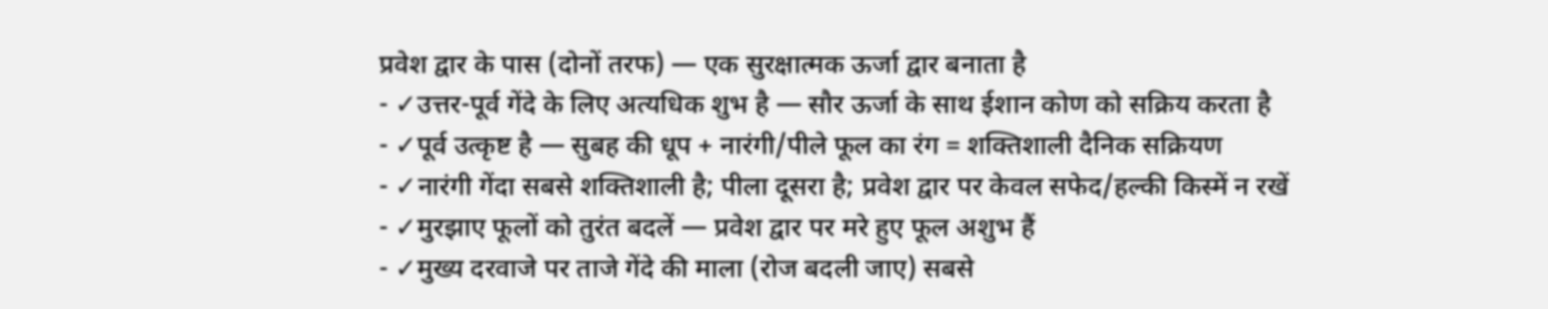प्रवेश द्वार के पास (दोनों तरफ) — एक सुरक्षात्मक ऊर्जा द्वार बनाता है
- ✓उत्तर-पूर्व गेंदे के लिए अत्यधिक शुभ है — सौर ऊर्जा के साथ ईशान कोण को सक्रिय करता है
- ✓पूर्व उत्कृष्ट है — सुबह की धूप + नारंगी/पीले फूल का रंग = शक्तिशाली दैनिक सक्रियण
- ✓नारंगी गेंदा सबसे शक्तिशाली है; पीला दूसरा है; प्रवेश द्वार पर केवल सफेद/हल्की किस्में न रखें
- ✓मुरझाए फूलों को तुरंत बदलें — प्रवेश द्वार पर मरे हुए फूल अशुभ हैं
- ✓मुख्य दरवाजे पर ताजे गेंदे की माला (रोज बदली जाए) सबसे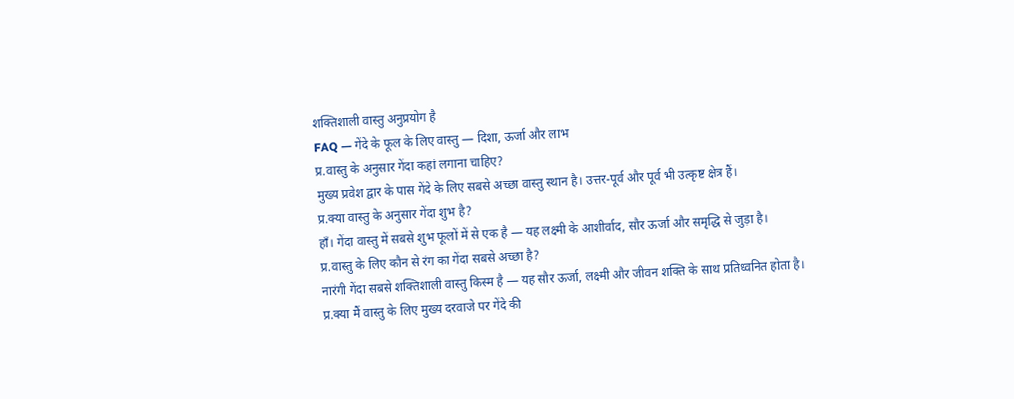शक्तिशाली वास्तु अनुप्रयोग है
FAQ — गेंदे के फूल के लिए वास्तु — दिशा, ऊर्जा और लाभ
प्र.वास्तु के अनुसार गेंदा कहां लगाना चाहिए?
मुख्य प्रवेश द्वार के पास गेंदे के लिए सबसे अच्छा वास्तु स्थान है। उत्तर-पूर्व और पूर्व भी उत्कृष्ट क्षेत्र हैं।
प्र.क्या वास्तु के अनुसार गेंदा शुभ है?
हाँ। गेंदा वास्तु में सबसे शुभ फूलों में से एक है — यह लक्ष्मी के आशीर्वाद, सौर ऊर्जा और समृद्धि से जुड़ा है।
प्र.वास्तु के लिए कौन से रंग का गेंदा सबसे अच्छा है?
नारंगी गेंदा सबसे शक्तिशाली वास्तु किस्म है — यह सौर ऊर्जा, लक्ष्मी और जीवन शक्ति के साथ प्रतिध्वनित होता है।
प्र.क्या मैं वास्तु के लिए मुख्य दरवाजे पर गेंदे की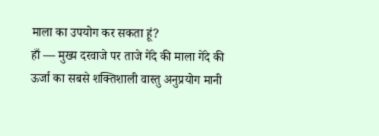माला का उपयोग कर सकता हूं?
हाँ — मुख्य दरवाजे पर ताजे गेंदे की माला गेंदे की ऊर्जा का सबसे शक्तिशाली वास्तु अनुप्रयोग मानी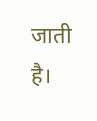जाती है।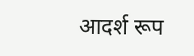आदर्श रूप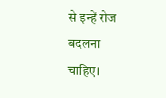से इन्हें रोज बदलना चाहिए।